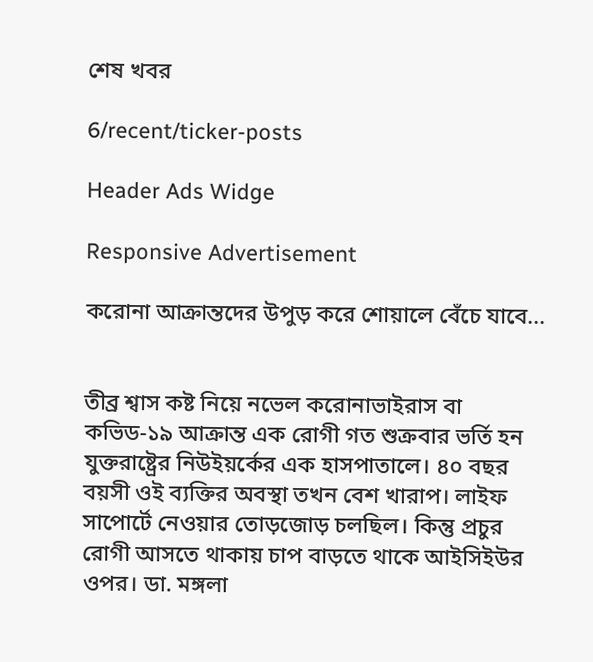শেষ খবর

6/recent/ticker-posts

Header Ads Widge

Responsive Advertisement

করোনা আক্রান্তদের উপুড় করে শোয়ালে বেঁচে যাবে...


তীব্র শ্বাস কষ্ট নিয়ে নভেল করোনাভাইরাস বা কভিড-১৯ আক্রান্ত এক রোগী গত শুক্রবার ভর্তি হন যুক্তরাষ্ট্রের নিউইয়র্কের এক হাসপাতালে। ৪০ বছর বয়সী ওই ব্যক্তির অবস্থা তখন বেশ খারাপ। লাইফ সাপোর্টে নেওয়ার তোড়জোড় চলছিল। কিন্তু প্রচুর রোগী আসতে থাকায় চাপ বাড়তে থাকে আইসিইউর ওপর। ডা. মঙ্গলা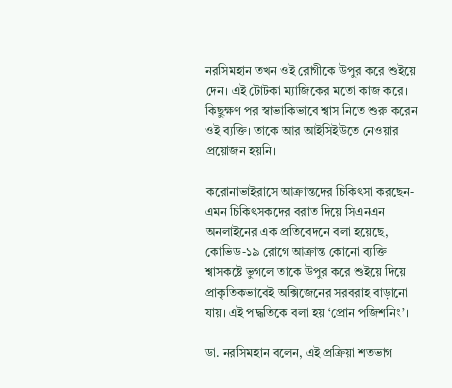নরসিমহান তখন ওই রোগীকে উপুর করে শুইয়ে দেন। এই টোটকা ম্যাজিকের মতো কাজ করে। কিছুক্ষণ পর স্বাভাকিভাবে শ্বাস নিতে শুরু করেন ওই ব্যক্তি। তাকে আর আইসিইউতে নেওয়ার প্রয়োজন হয়নি।

করোনাভাইরাসে আক্রান্তদের চিকিৎসা করছেন- এমন চিকিৎসকদের বরাত দিয়ে সিএনএন অনলাইনের এক প্রতিবেদনে বলা হয়েছে, কোভিড-১৯ রোগে আক্রান্ত কোনো ব্যক্তি শ্বাসকষ্টে ভুগলে তাকে উপুর করে শুইয়ে দিয়ে প্রাকৃতিকভাবেই অক্সিজেনের সরবরাহ বাড়ানো যায়। এই পদ্ধতিকে বলা হয় ‘প্রোন পজিশনিং’।

ডা. নরসিমহান বলেন, এই প্রক্রিয়া শতভাগ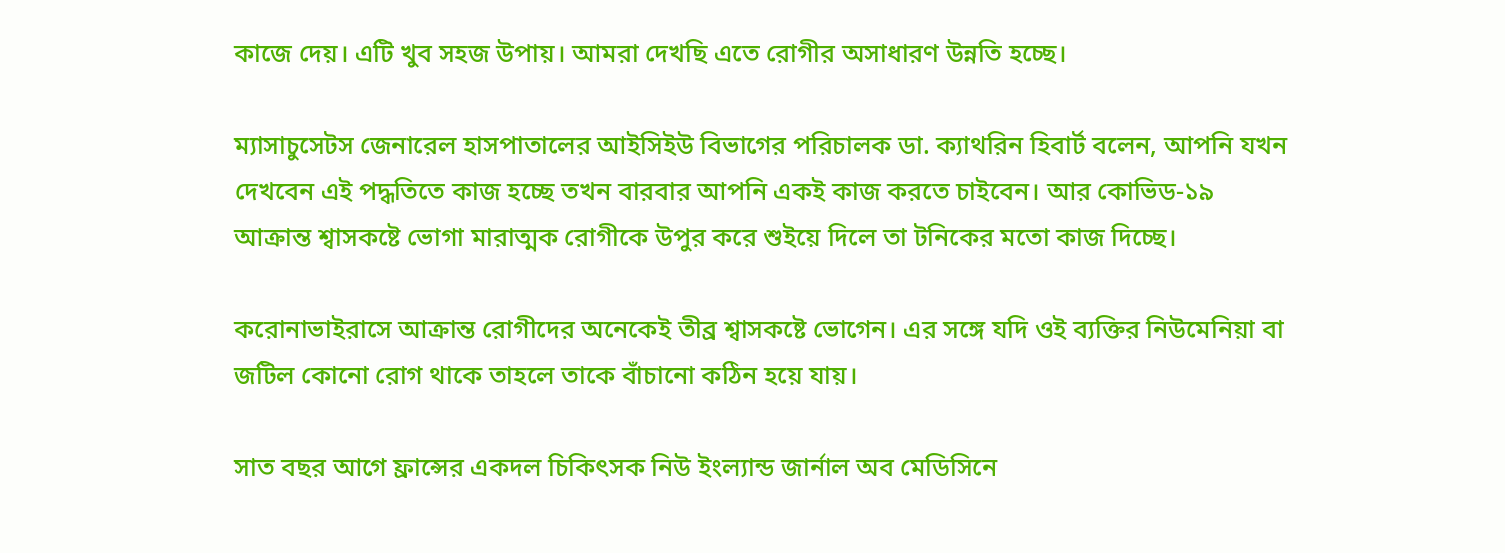কাজে দেয়। এটি খুব সহজ উপায়। আমরা দেখছি এতে রোগীর অসাধারণ উন্নতি হচ্ছে।

ম্যাসাচুসেটস জেনারেল হাসপাতালের আইসিইউ বিভাগের পরিচালক ডা. ক্যাথরিন হিবার্ট বলেন, আপনি যখন দেখবেন এই পদ্ধতিতে কাজ হচ্ছে তখন বারবার আপনি একই কাজ করতে চাইবেন। আর কোভিড-১৯ আক্রান্ত শ্বাসকষ্টে ভোগা মারাত্মক রোগীকে উপুর করে শুইয়ে দিলে তা টনিকের মতো কাজ দিচ্ছে।

করোনাভাইরাসে আক্রান্ত রোগীদের অনেকেই তীব্র শ্বাসকষ্টে ভোগেন। এর সঙ্গে যদি ওই ব্যক্তির নিউমেনিয়া বা জটিল কোনো রোগ থাকে তাহলে তাকে বাঁচানো কঠিন হয়ে যায়।

সাত বছর আগে ফ্রান্সের একদল চিকিৎসক নিউ ইংল্যান্ড জার্নাল অব মেডিসিনে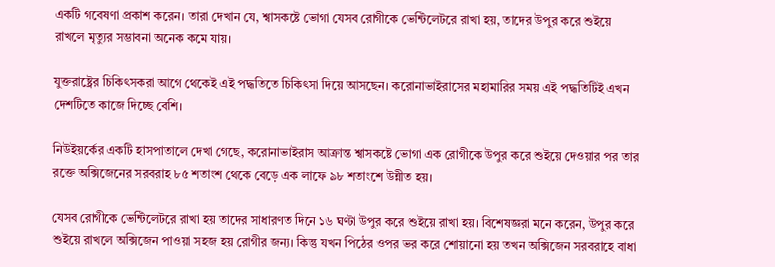একটি গবেষণা প্রকাশ করেন। তারা দেখান যে, শ্বাসকষ্টে ভোগা যেসব রোগীকে ভেন্টিলেটরে রাখা হয়, তাদের উপুর করে শুইয়ে রাখলে মৃত্যুর সম্ভাবনা অনেক কমে যায়।

যুক্তরাষ্ট্রের চিকিৎসকরা আগে থেকেই এই পদ্ধতিতে চিকিৎসা দিয়ে আসছেন। করোনাভাইরাসের মহামারির সময় এই পদ্ধতিটিই এখন দেশটিতে কাজে দিচ্ছে বেশি।

নিউইয়র্কের একটি হাসপাতালে দেখা গেছে, করোনাভাইরাস আক্রান্ত শ্বাসকষ্টে ভোগা এক রোগীকে উপুর করে শুইয়ে দেওয়ার পর তার রক্তে অক্সিজেনের সরবরাহ ৮৫ শতাংশ থেকে বেড়ে এক লাফে ৯৮ শতাংশে উন্নীত হয়।

যেসব রোগীকে ভেন্টিলেটরে রাখা হয় তাদের সাধারণত দিনে ১৬ ঘণ্টা উপুর করে শুইয়ে রাখা হয়। বিশেষজ্ঞরা মনে করেন, উপুর করে শুইয়ে রাখলে অক্সিজেন পাওয়া সহজ হয় রোগীর জন্য। কিন্তু যখন পিঠের ওপর ভর করে শোয়ানো হয় তখন অক্সিজেন সরবরাহে বাধা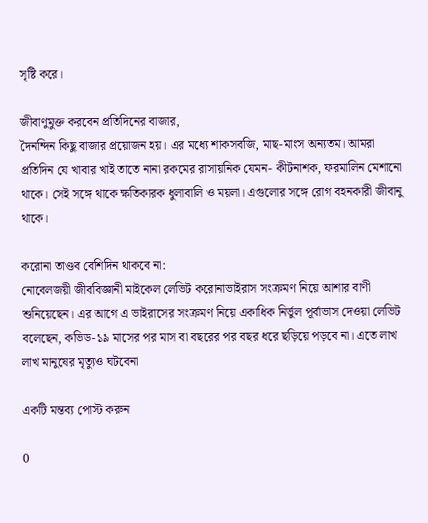সৃষ্টি করে।

জীবাণুমুক্ত করবেন প্রতিদিনের বাজার,
দৈনন্দিন কিছু বাজার প্রয়োজন হয়। এর মধ্যে শাকসবজি, মাছ-মাংস অন্যতম। আমরা প্রতিদিন যে খাবার খাই তাতে নানা রকমের রাসায়নিক যেমন- কীটনাশক, ফরমালিন মেশানো থাকে। সেই সঙ্গে থাকে ক্ষতিকারক ধুলাবালি ও ময়লা। এগুলোর সঙ্গে রোগ বহনকারী জীবানু থাকে।

করোনা তাণ্ডব বেশিদিন থাকবে না:
নোবেলজয়ী জীববিজ্ঞানী মাইকেল লেভিট করোনাভাইরাস সংক্রমণ নিয়ে আশার বাণী শুনিয়েছেন। এর আগে এ ভাইরাসের সংক্রমণ নিয়ে একাধিক নির্ভুল পূর্বাভাস দেওয়া লেভিট বলেছেন, কভিড-১৯ মাসের পর মাস বা বছরের পর বছর ধরে ছড়িয়ে পড়বে না। এতে লাখ লাখ মানুষের মৃত্যুও ঘটবেনা

একটি মন্তব্য পোস্ট করুন

0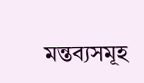মন্তব্যসমূহ